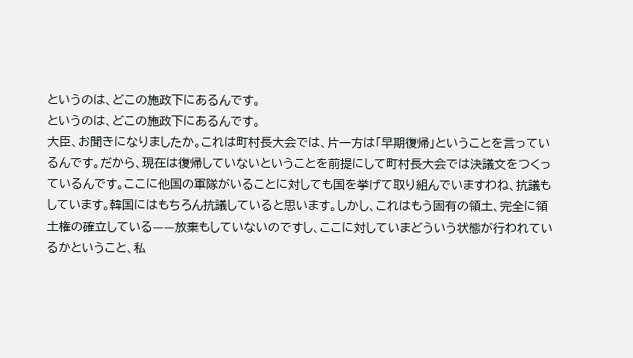というのは、どこの施政下にあるんです。
というのは、どこの施政下にあるんです。
大臣、お聞きになりましたか。これは町村長大会では、片一方は「早期復帰」ということを言っているんです。だから、現在は復帰していないということを前提にして町村長大会では決議文をつくっているんです。ここに他国の軍隊がいることに対しても国を挙げて取り組んでいますわね、抗議もしています。韓国にはもちろん抗議していると思います。しかし、これはもう固有の領土、完全に領土権の確立している——放棄もしていないのですし、ここに対していまどういう状態が行われているかということ、私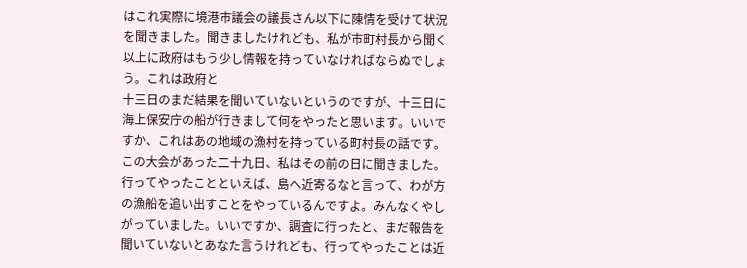はこれ実際に境港市議会の議長さん以下に陳情を受けて状況を聞きました。聞きましたけれども、私が市町村長から聞く以上に政府はもう少し情報を持っていなければならぬでしょう。これは政府と
十三日のまだ結果を聞いていないというのですが、十三日に海上保安庁の船が行きまして何をやったと思います。いいですか、これはあの地域の漁村を持っている町村長の話です。この大会があった二十九日、私はその前の日に聞きました。行ってやったことといえば、島へ近寄るなと言って、わが方の漁船を追い出すことをやっているんですよ。みんなくやしがっていました。いいですか、調査に行ったと、まだ報告を聞いていないとあなた言うけれども、行ってやったことは近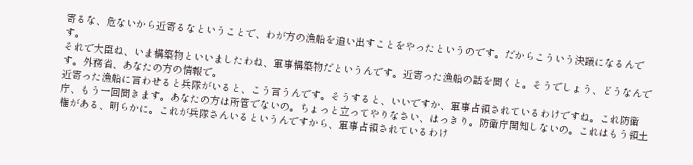寄るな、危ないから近寄るなということで、わが方の漁船を追い出すことをやったというのです。だからこういう決議になるんです。
それで大臣ね、いま構築物といいましたわね、軍事構築物だというんです。近寄った漁船の話を聞くと。そうでしょう、どうなんです。外務省、あなたの方の情報で。
近寄った漁船に言わせると兵隊がいると、こう言うんです。そうすると、いいですか、軍事占領されているわけですね。これ防衛庁、もう一回聞きます。あなたの方は所管でないの。ちょっと立ってやりなさい、はっきり。防衛庁関知しないの。これはもう領土権がある、明らかに。これが兵隊さんいるというんですから、軍事占領されているわけ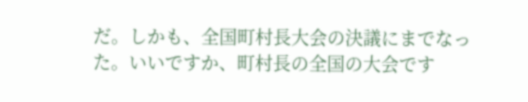だ。しかも、全国町村長大会の決議にまでなった。いいですか、町村長の全国の大会です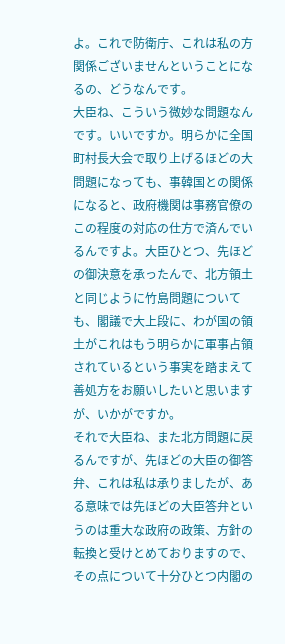よ。これで防衛庁、これは私の方関係ございませんということになるの、どうなんです。
大臣ね、こういう微妙な問題なんです。いいですか。明らかに全国町村長大会で取り上げるほどの大問題になっても、事韓国との関係になると、政府機関は事務官僚のこの程度の対応の仕方で済んでいるんですよ。大臣ひとつ、先ほどの御決意を承ったんで、北方領土と同じように竹島問題についても、閣議で大上段に、わが国の領土がこれはもう明らかに軍事占領されているという事実を踏まえて善処方をお願いしたいと思いますが、いかがですか。
それで大臣ね、また北方問題に戻るんですが、先ほどの大臣の御答弁、これは私は承りましたが、ある意味では先ほどの大臣答弁というのは重大な政府の政策、方針の転換と受けとめておりますので、その点について十分ひとつ内閣の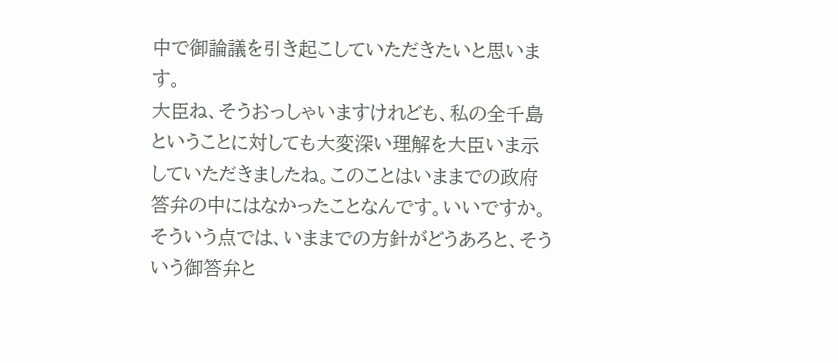中で御論議を引き起こしていただきたいと思います。
大臣ね、そうおっしゃいますけれども、私の全千島ということに対しても大変深い理解を大臣いま示していただきましたね。このことはいままでの政府答弁の中にはなかったことなんです。いいですか。そういう点では、いままでの方針がどうあろと、そういう御答弁と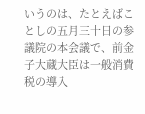いうのは、たとえばことしの五月三十日の参議院の本会議で、前金子大蔵大臣は一般消費税の導入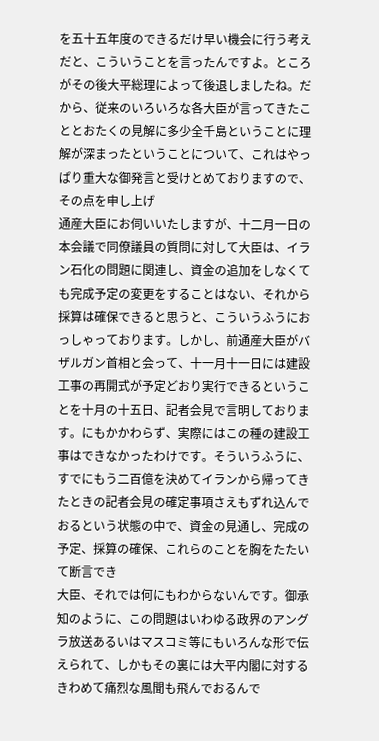を五十五年度のできるだけ早い機会に行う考えだと、こういうことを言ったんですよ。ところがその後大平総理によって後退しましたね。だから、従来のいろいろな各大臣が言ってきたこととおたくの見解に多少全千島ということに理解が深まったということについて、これはやっぱり重大な御発言と受けとめておりますので、その点を申し上げ
通産大臣にお伺いいたしますが、十二月一日の本会議で同僚議員の質問に対して大臣は、イラン石化の問題に関連し、資金の追加をしなくても完成予定の変更をすることはない、それから採算は確保できると思うと、こういうふうにおっしゃっております。しかし、前通産大臣がバザルガン首相と会って、十一月十一日には建設工事の再開式が予定どおり実行できるということを十月の十五日、記者会見で言明しております。にもかかわらず、実際にはこの種の建設工事はできなかったわけです。そういうふうに、すでにもう二百億を決めてイランから帰ってきたときの記者会見の確定事項さえもずれ込んでおるという状態の中で、資金の見通し、完成の予定、採算の確保、これらのことを胸をたたいて断言でき
大臣、それでは何にもわからないんです。御承知のように、この問題はいわゆる政界のアングラ放送あるいはマスコミ等にもいろんな形で伝えられて、しかもその裏には大平内閣に対するきわめて痛烈な風聞も飛んでおるんで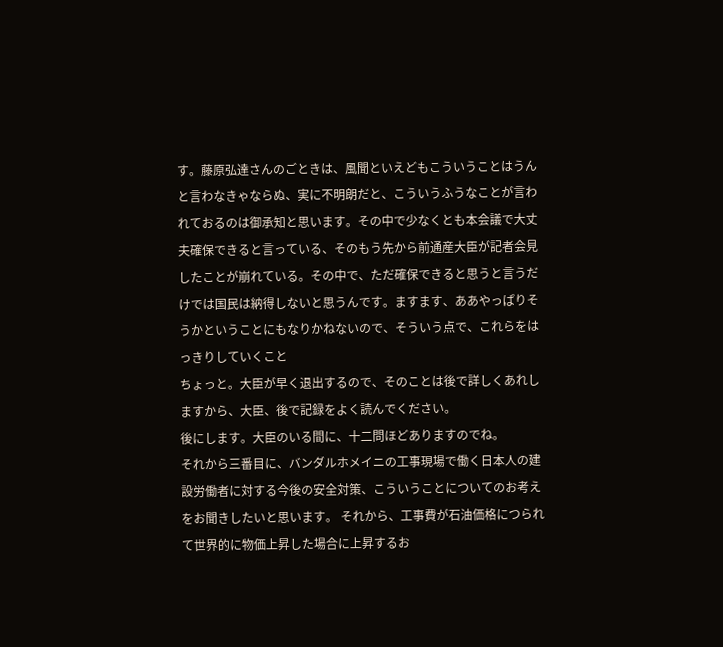す。藤原弘達さんのごときは、風聞といえどもこういうことはうんと言わなきゃならぬ、実に不明朗だと、こういうふうなことが言われておるのは御承知と思います。その中で少なくとも本会議で大丈夫確保できると言っている、そのもう先から前通産大臣が記者会見したことが崩れている。その中で、ただ確保できると思うと言うだけでは国民は納得しないと思うんです。ますます、ああやっぱりそうかということにもなりかねないので、そういう点で、これらをはっきりしていくこと
ちょっと。大臣が早く退出するので、そのことは後で詳しくあれしますから、大臣、後で記録をよく読んでください。
後にします。大臣のいる間に、十二問ほどありますのでね。
それから三番目に、バンダルホメイニの工事現場で働く日本人の建設労働者に対する今後の安全対策、こういうことについてのお考えをお聞きしたいと思います。 それから、工事費が石油価格につられて世界的に物価上昇した場合に上昇するお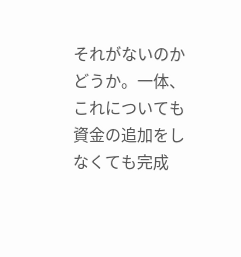それがないのかどうか。一体、これについても資金の追加をしなくても完成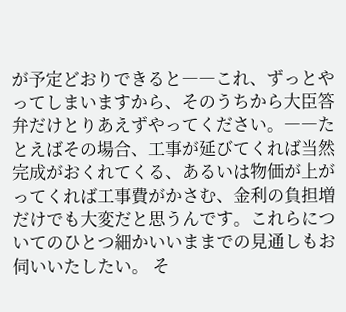が予定どおりできると――これ、ずっとやってしまいますから、そのうちから大臣答弁だけとりあえずやってください。――たとえばその場合、工事が延びてくれば当然完成がおくれてくる、あるいは物価が上がってくれば工事費がかさむ、金利の負担増だけでも大変だと思うんです。これらについてのひとつ細かいいままでの見通しもお伺いいたしたい。 そ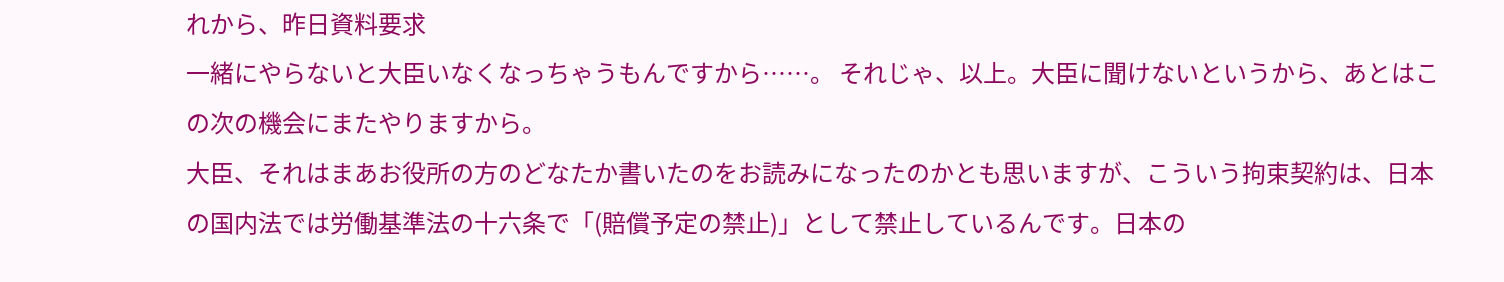れから、昨日資料要求
一緒にやらないと大臣いなくなっちゃうもんですから……。 それじゃ、以上。大臣に聞けないというから、あとはこの次の機会にまたやりますから。
大臣、それはまあお役所の方のどなたか書いたのをお読みになったのかとも思いますが、こういう拘束契約は、日本の国内法では労働基準法の十六条で「(賠償予定の禁止)」として禁止しているんです。日本の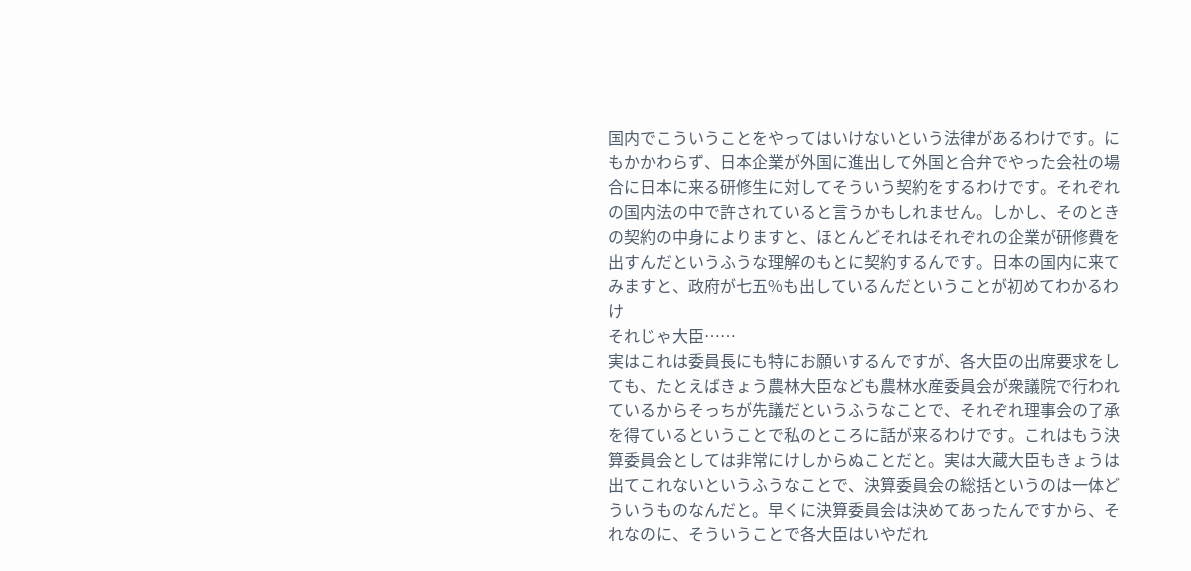国内でこういうことをやってはいけないという法律があるわけです。にもかかわらず、日本企業が外国に進出して外国と合弁でやった会社の場合に日本に来る研修生に対してそういう契約をするわけです。それぞれの国内法の中で許されていると言うかもしれません。しかし、そのときの契約の中身によりますと、ほとんどそれはそれぞれの企業が研修費を出すんだというふうな理解のもとに契約するんです。日本の国内に来てみますと、政府が七五%も出しているんだということが初めてわかるわけ
それじゃ大臣……
実はこれは委員長にも特にお願いするんですが、各大臣の出席要求をしても、たとえばきょう農林大臣なども農林水産委員会が衆議院で行われているからそっちが先議だというふうなことで、それぞれ理事会の了承を得ているということで私のところに話が来るわけです。これはもう決算委員会としては非常にけしからぬことだと。実は大蔵大臣もきょうは出てこれないというふうなことで、決算委員会の総括というのは一体どういうものなんだと。早くに決算委員会は決めてあったんですから、それなのに、そういうことで各大臣はいやだれ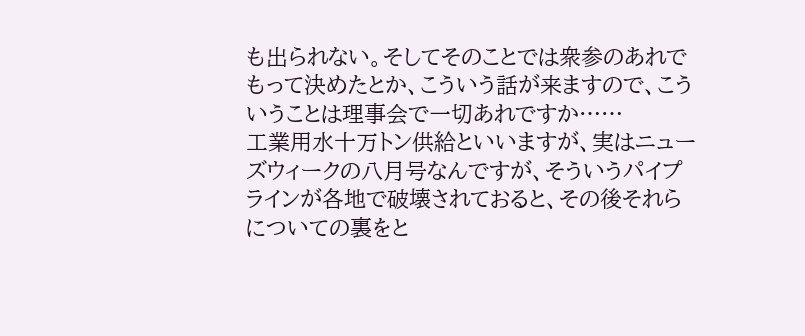も出られない。そしてそのことでは衆参のあれでもって決めたとか、こういう話が来ますので、こういうことは理事会で一切あれですか……
工業用水十万トン供給といいますが、実はニューズウィークの八月号なんですが、そういうパイプラインが各地で破壊されておると、その後それらについての裏をと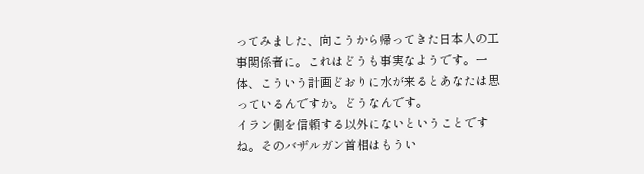ってみました、向こうから帰ってきた日本人の工事関係者に。これはどうも事実なようです。一体、こういう計画どおりに水が来るとあなたは思っているんですか。どうなんです。
イラン側を信頼する以外にないということですね。そのバザルガン首相はもうい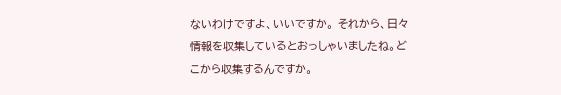ないわけですよ、いいですか。 それから、日々情報を収集しているとおっしゃいましたね。どこから収集するんですか。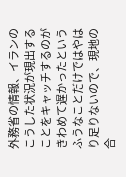外務省の情報、イランのこうした状況が現出することをキャッチするのがきわめて遅かったというふうなことだけではやはり足りないので、現地の合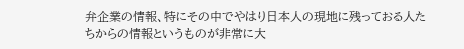弁企業の情報、特にその中でやはり日本人の現地に残っておる人たちからの情報というものが非常に大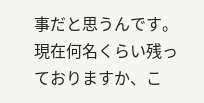事だと思うんです。現在何名くらい残っておりますか、こ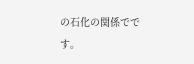の石化の関係でです。